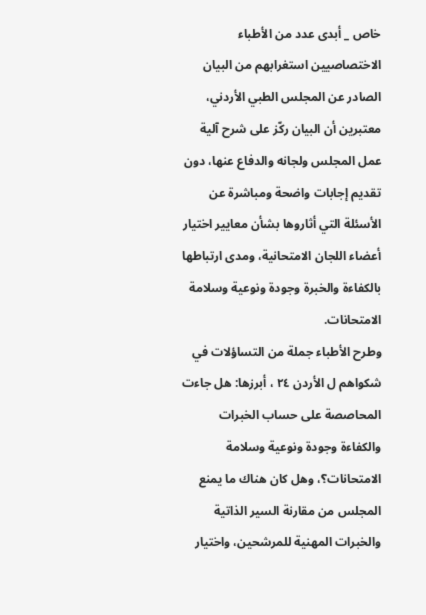خاص _ أبدى عدد من الأطباء الاختصاصيين استغرابهم من البيان الصادر عن المجلس الطبي الأردني، معتبرين أن البيان ركّز على شرح آلية عمل المجلس ولجانه والدفاع عنها، دون تقديم إجابات واضحة ومباشرة عن الأسئلة التي أثاروها بشأن معايير اختيار أعضاء اللجان الامتحانية، ومدى ارتباطها بالكفاءة والخبرة وجودة ونوعية وسلامة الامتحانات.
وطرح الأطباء جملة من التساؤلات في شكواهم ل الأردن ٢٤ ، أبرزها: هل جاءت المحاصصة على حساب الخبرات والكفاءة وجودة ونوعية وسلامة الامتحانات؟، وهل كان هناك ما يمنع المجلس من مقارنة السير الذاتية والخبرات المهنية للمرشحين، واختيار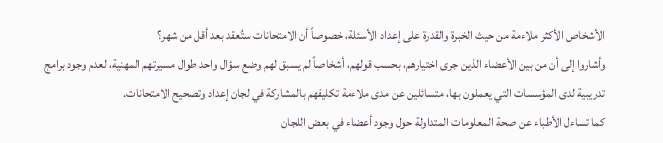الأشخاص الأكثر ملاءمة من حيث الخبرة والقدرة على إعداد الأسئلة، خصوصاً أن الامتحانات ستُعقد بعد أقل من شهر؟
وأشاروا إلى أن من بين الأعضاء الذين جرى اختيارهم، بحسب قولهم، أشخاصاً لم يسبق لهم وضع سؤال واحد طوال مسيرتهم المهنية، لعدم وجود برامج تدريبية لدى المؤسسات التي يعملون بها، متسائلين عن مدى ملاءمة تكليفهم بالمشاركة في لجان إعداد وتصحيح الامتحانات.
كما تساءل الأطباء عن صحة المعلومات المتداولة حول وجود أعضاء في بعض اللجان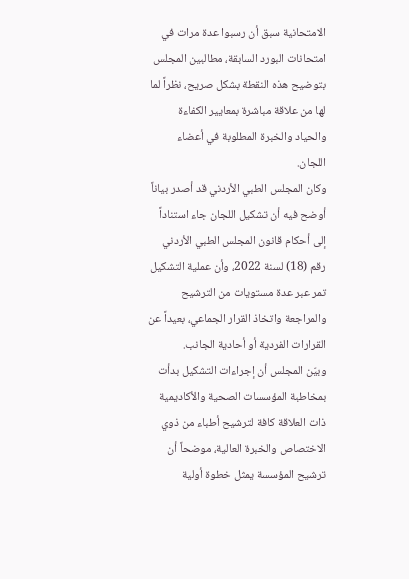الامتحانية سبق أن رسبوا عدة مرات في امتحانات البورد السابقة، مطالبين المجلس بتوضيح هذه النقطة بشكل صريح، نظراً لما لها من علاقة مباشرة بمعايير الكفاءة والحياد والخبرة المطلوبة في أعضاء اللجان.
وكان المجلس الطبي الأردني قد أصدر بياناً أوضح فيه أن تشكيل اللجان جاء استناداً إلى أحكام قانون المجلس الطبي الأردني رقم (18) لسنة 2022، وأن عملية التشكيل تمر عبر عدة مستويات من الترشيح والمراجعة واتخاذ القرار الجماعي، بعيداً عن القرارات الفردية أو أحادية الجانب.
وبيّن المجلس أن إجراءات التشكيل بدأت بمخاطبة المؤسسات الصحية والأكاديمية ذات العلاقة كافة لترشيح أطباء من ذوي الاختصاص والخبرة العالية، موضحاً أن ترشيح المؤسسة يمثل خطوة أولية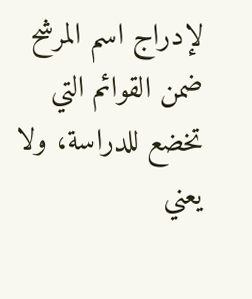لإدراج اسم المرشح ضمن القوائم التي تخضع للدراسة، ولا يعني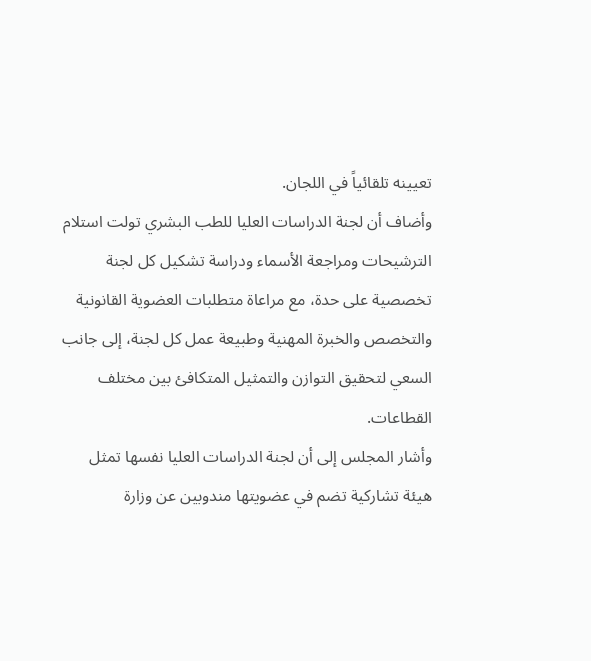تعيينه تلقائياً في اللجان.
وأضاف أن لجنة الدراسات العليا للطب البشري تولت استلام الترشيحات ومراجعة الأسماء ودراسة تشكيل كل لجنة تخصصية على حدة، مع مراعاة متطلبات العضوية القانونية والتخصص والخبرة المهنية وطبيعة عمل كل لجنة، إلى جانب السعي لتحقيق التوازن والتمثيل المتكافئ بين مختلف القطاعات.
وأشار المجلس إلى أن لجنة الدراسات العليا نفسها تمثل هيئة تشاركية تضم في عضويتها مندوبين عن وزارة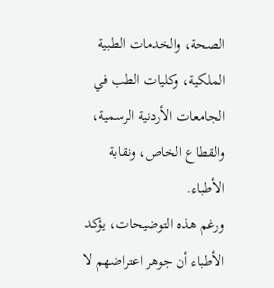الصحة، والخدمات الطبية الملكية، وكليات الطب في الجامعات الأردنية الرسمية، والقطاع الخاص، ونقابة الأطباء.
ورغم هذه التوضيحات، يؤكد الأطباء أن جوهر اعتراضهم لا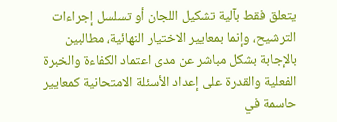يتعلق فقط بآلية تشكيل اللجان أو تسلسل إجراءات الترشيح، وإنما بمعايير الاختيار النهائية، مطالبين بالإجابة بشكل مباشر عن مدى اعتماد الكفاءة والخبرة الفعلية والقدرة على إعداد الأسئلة الامتحانية كمعايير حاسمة في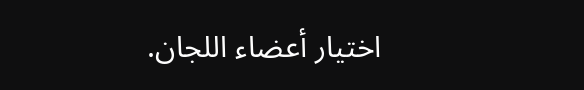اختيار أعضاء اللجان.